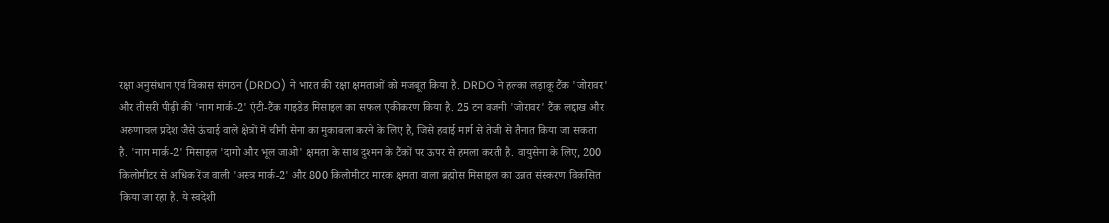रक्षा अनुसंधान एवं विकास संगठन (DRDO) ने भारत की रक्षा क्षमताओं को मजबूत किया है. DRDO ने हल्का लड़ाकू टैंक 'जोरावर' और तीसरी पीढ़ी की 'नाग मार्क-2' एंटी-टैंक गाइडेड मिसाइल का सफल एकीकरण किया है. 25 टन वजनी 'जोरावर' टैंक लद्दाख और अरुणाचल प्रदेश जैसे ऊंचाई वाले क्षेत्रों में चीनी सेना का मुकाबला करने के लिए है, जिसे हवाई मार्ग से तेजी से तैनात किया जा सकता है. 'नाग मार्क-2' मिसाइल 'दागो और भूल जाओ' क्षमता के साथ दुश्मन के टैंकों पर ऊपर से हमला करती है. वायुसेना के लिए, 200 किलोमीटर से अधिक रेंज वाली 'अस्त्र मार्क-2' और 800 किलोमीटर मारक क्षमता वाला ब्रह्मोस मिसाइल का उन्नत संस्करण विकसित किया जा रहा है. ये स्वदेशी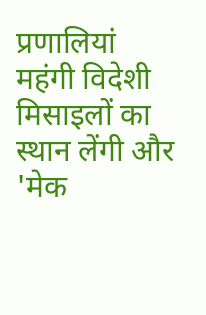प्रणालियां महंगी विदेशी मिसाइलों का स्थान लेंगी और 'मेक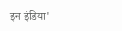इन इंडिया'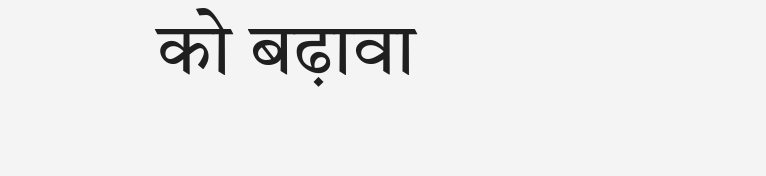को बढ़ावा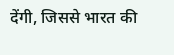देंगी, जिससे भारत की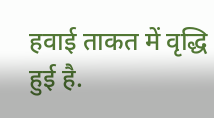हवाई ताकत में वृद्धि हुई है.